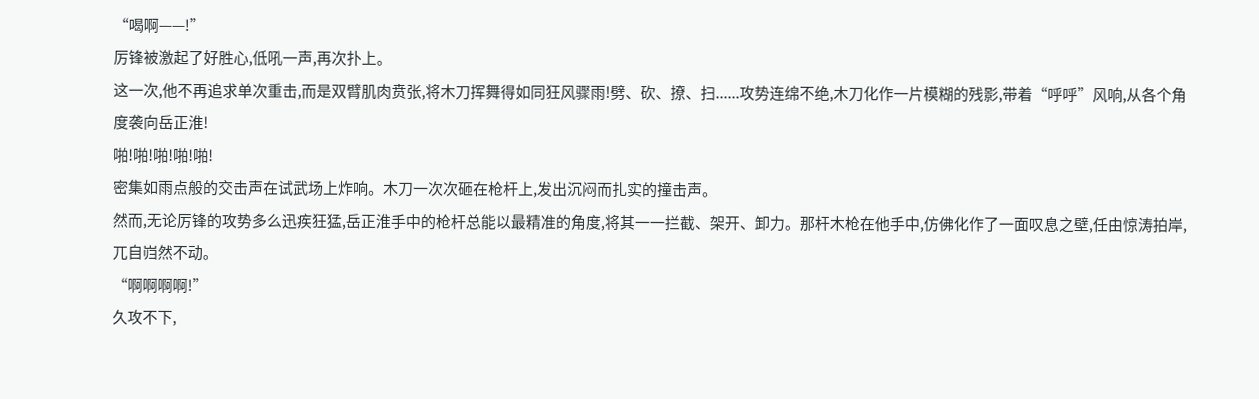“喝啊——!”
厉锋被激起了好胜心,低吼一声,再次扑上。
这一次,他不再追求单次重击,而是双臂肌肉贲张,将木刀挥舞得如同狂风骤雨!劈、砍、撩、扫......攻势连绵不绝,木刀化作一片模糊的残影,带着“呼呼”风响,从各个角度袭向岳正淮!
啪!啪!啪!啪!啪!
密集如雨点般的交击声在试武场上炸响。木刀一次次砸在枪杆上,发出沉闷而扎实的撞击声。
然而,无论厉锋的攻势多么迅疾狂猛,岳正淮手中的枪杆总能以最精准的角度,将其一一拦截、架开、卸力。那杆木枪在他手中,仿佛化作了一面叹息之壁,任由惊涛拍岸,兀自岿然不动。
“啊啊啊啊!”
久攻不下,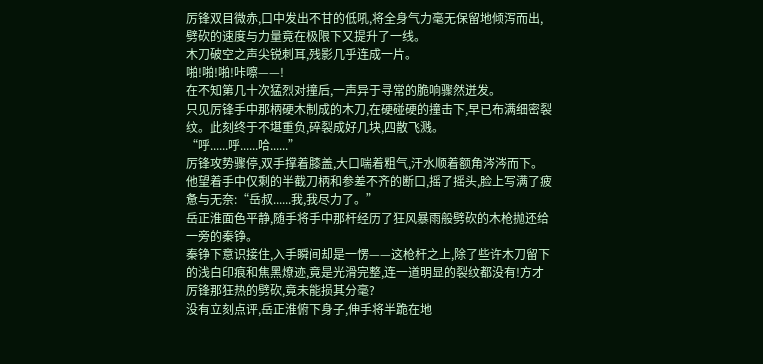厉锋双目微赤,口中发出不甘的低吼,将全身气力毫无保留地倾泻而出,劈砍的速度与力量竟在极限下又提升了一线。
木刀破空之声尖锐刺耳,残影几乎连成一片。
啪!啪!啪!咔嚓——!
在不知第几十次猛烈对撞后,一声异于寻常的脆响骤然迸发。
只见厉锋手中那柄硬木制成的木刀,在硬碰硬的撞击下,早已布满细密裂纹。此刻终于不堪重负,碎裂成好几块,四散飞溅。
“呼......呼......哈......”
厉锋攻势骤停,双手撑着膝盖,大口喘着粗气,汗水顺着额角涔涔而下。
他望着手中仅剩的半截刀柄和参差不齐的断口,摇了摇头,脸上写满了疲惫与无奈:“岳叔......我,我尽力了。”
岳正淮面色平静,随手将手中那杆经历了狂风暴雨般劈砍的木枪抛还给一旁的秦铮。
秦铮下意识接住,入手瞬间却是一愣——这枪杆之上,除了些许木刀留下的浅白印痕和焦黑燎迹,竟是光滑完整,连一道明显的裂纹都没有!方才厉锋那狂热的劈砍,竟未能损其分毫?
没有立刻点评,岳正淮俯下身子,伸手将半跪在地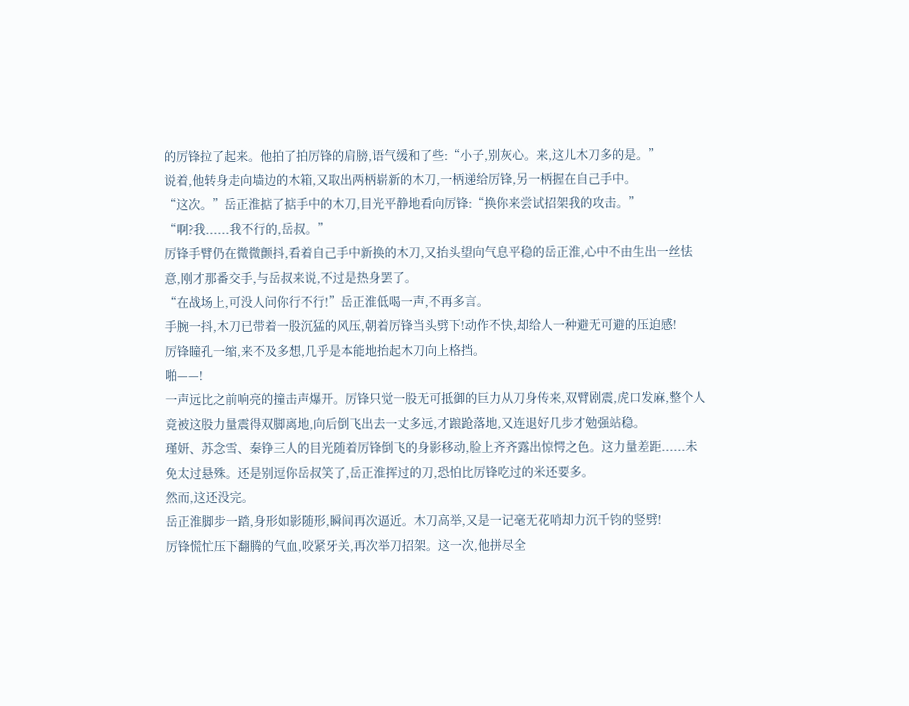的厉锋拉了起来。他拍了拍厉锋的肩膀,语气缓和了些:“小子,别灰心。来,这儿木刀多的是。”
说着,他转身走向墙边的木箱,又取出两柄崭新的木刀,一柄递给厉锋,另一柄握在自己手中。
“这次。”岳正淮掂了掂手中的木刀,目光平静地看向厉锋:“换你来尝试招架我的攻击。”
“啊?我......我不行的,岳叔。”
厉锋手臂仍在微微颤抖,看着自己手中新换的木刀,又抬头望向气息平稳的岳正淮,心中不由生出一丝怯意,刚才那番交手,与岳叔来说,不过是热身罢了。
“在战场上,可没人问你行不行!”岳正淮低喝一声,不再多言。
手腕一抖,木刀已带着一股沉猛的风压,朝着厉锋当头劈下!动作不快,却给人一种避无可避的压迫感!
厉锋瞳孔一缩,来不及多想,几乎是本能地抬起木刀向上格挡。
啪——!
一声远比之前响亮的撞击声爆开。厉锋只觉一股无可抵御的巨力从刀身传来,双臂剧震,虎口发麻,整个人竟被这股力量震得双脚离地,向后倒飞出去一丈多远,才踉跄落地,又连退好几步才勉强站稳。
瑾妍、苏念雪、秦铮三人的目光随着厉锋倒飞的身影移动,脸上齐齐露出惊愕之色。这力量差距......未免太过悬殊。还是别逗你岳叔笑了,岳正淮挥过的刀,恐怕比厉锋吃过的米还要多。
然而,这还没完。
岳正淮脚步一踏,身形如影随形,瞬间再次逼近。木刀高举,又是一记毫无花哨却力沉千钧的竖劈!
厉锋慌忙压下翻腾的气血,咬紧牙关,再次举刀招架。这一次,他拼尽全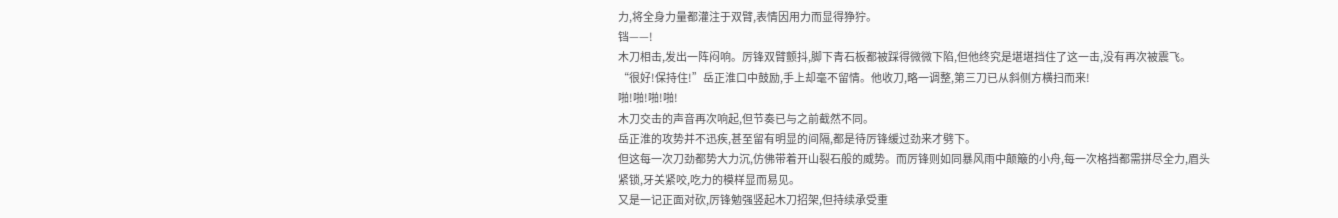力,将全身力量都灌注于双臂,表情因用力而显得狰狞。
铛——!
木刀相击,发出一阵闷响。厉锋双臂颤抖,脚下青石板都被踩得微微下陷,但他终究是堪堪挡住了这一击,没有再次被震飞。
“很好!保持住!”岳正淮口中鼓励,手上却毫不留情。他收刀,略一调整,第三刀已从斜侧方横扫而来!
啪!啪!啪!啪!
木刀交击的声音再次响起,但节奏已与之前截然不同。
岳正淮的攻势并不迅疾,甚至留有明显的间隔,都是待厉锋缓过劲来才劈下。
但这每一次刀劲都势大力沉,仿佛带着开山裂石般的威势。而厉锋则如同暴风雨中颠簸的小舟,每一次格挡都需拼尽全力,眉头紧锁,牙关紧咬,吃力的模样显而易见。
又是一记正面对砍,厉锋勉强竖起木刀招架,但持续承受重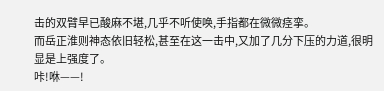击的双臂早已酸麻不堪,几乎不听使唤,手指都在微微痉挛。
而岳正淮则神态依旧轻松,甚至在这一击中,又加了几分下压的力道,很明显是上强度了。
咔!咻——!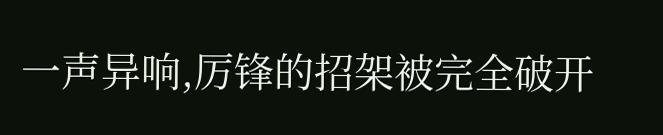一声异响,厉锋的招架被完全破开